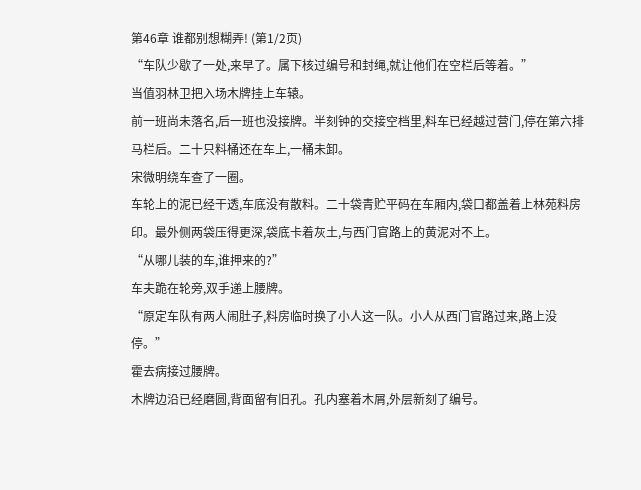第46章 谁都别想糊弄! (第1/2页)
“车队少歇了一处,来早了。属下核过编号和封绳,就让他们在空栏后等着。”
当值羽林卫把入场木牌挂上车辕。
前一班尚未落名,后一班也没接牌。半刻钟的交接空档里,料车已经越过营门,停在第六排马栏后。二十只料桶还在车上,一桶未卸。
宋微明绕车查了一圈。
车轮上的泥已经干透,车底没有散料。二十袋青贮平码在车厢内,袋口都盖着上林苑料房印。最外侧两袋压得更深,袋底卡着灰土,与西门官路上的黄泥对不上。
“从哪儿装的车,谁押来的?”
车夫跪在轮旁,双手递上腰牌。
“原定车队有两人闹肚子,料房临时换了小人这一队。小人从西门官路过来,路上没停。”
霍去病接过腰牌。
木牌边沿已经磨圆,背面留有旧孔。孔内塞着木屑,外层新刻了编号。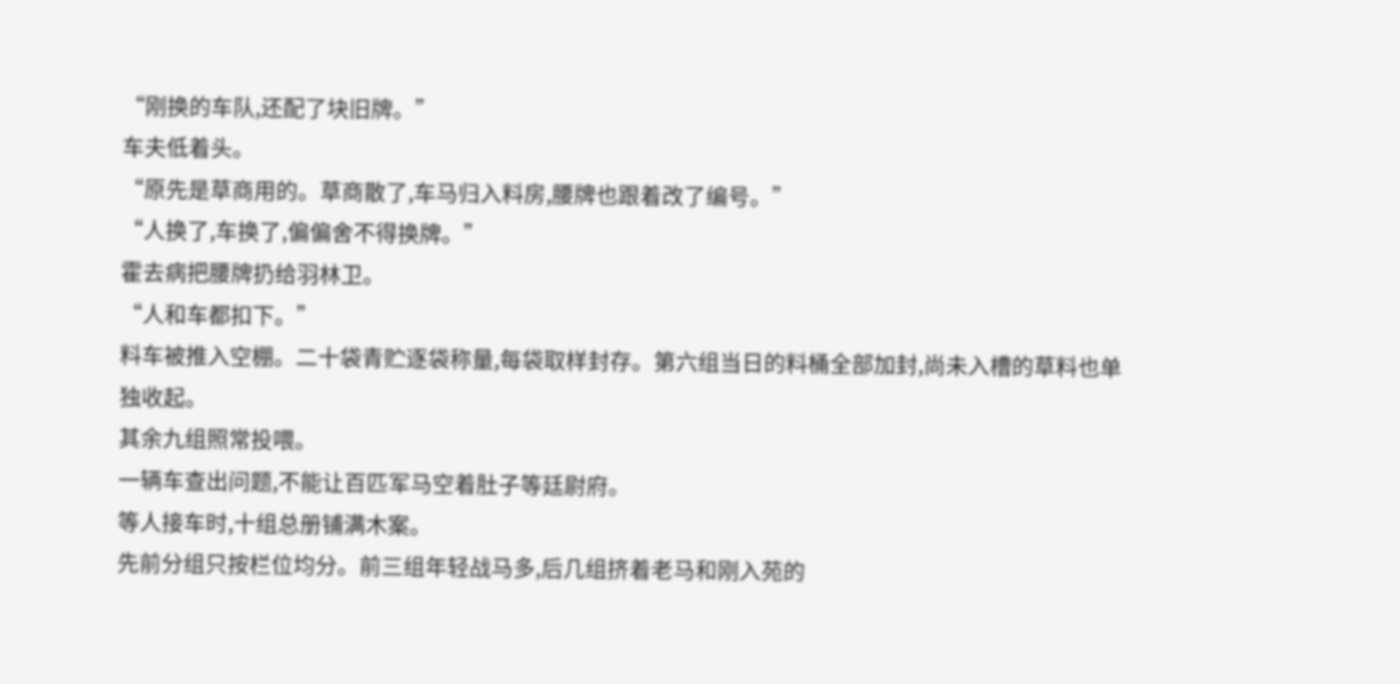“刚换的车队,还配了块旧牌。”
车夫低着头。
“原先是草商用的。草商散了,车马归入料房,腰牌也跟着改了编号。”
“人换了,车换了,偏偏舍不得换牌。”
霍去病把腰牌扔给羽林卫。
“人和车都扣下。”
料车被推入空棚。二十袋青贮逐袋称量,每袋取样封存。第六组当日的料桶全部加封,尚未入槽的草料也单独收起。
其余九组照常投喂。
一辆车查出问题,不能让百匹军马空着肚子等廷尉府。
等人接车时,十组总册铺满木案。
先前分组只按栏位均分。前三组年轻战马多,后几组挤着老马和刚入苑的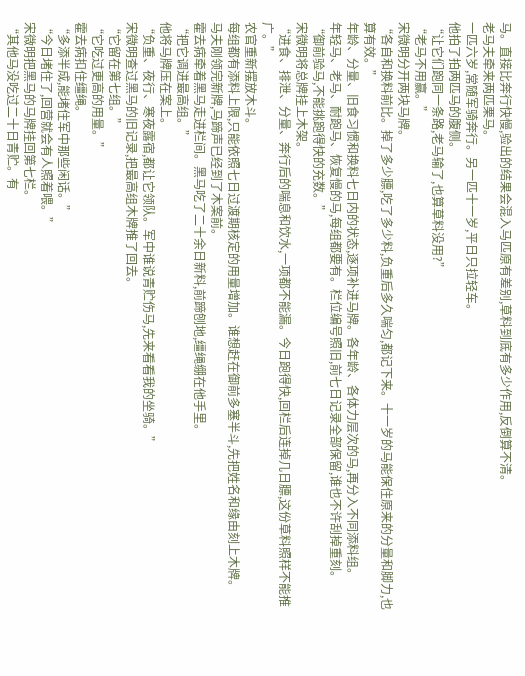马。直接比奔行快慢,验出的结果会混入马匹原有差别,草料到底有多少作用,反倒算不清。
老马夫牵来两匹栗马。
一匹六岁,常随军骑奔行。另一匹十一岁,平日只拉轻车。
他拍了拍两匹马的腹侧。
“让它们跑同一条路,老马输了,也算草料没用?”
“老马不用赢。”
宋微明分开两块马牌。
“各自和换料前比。掉了多少膘,吃了多少料,负重后多久喘匀,都记下来。十一岁的马能保住原来的分量和脚力,也算有效。”
年龄、分量、旧食习惯和换料七日内的状态,逐项补进马牌。各年龄、各体力层次的马,再分入不同添料组。
年轻马、老马、耐跑马、恢复慢的马,每组都要有。栏位编号照旧,前七日记录全部保留,谁也不许刮掉重刻。
“御前验马,不能挑跑得快的充数。”
宋微明将总牌挂上木架。
“进食、排泄、分量、奔行后的喘息和饮水,一项都不能漏。今日跑得快,回栏后连掉几日膘,这份草料照样不能推广。”
农官重新摆放木斗。
每组都有添料上限,只能依照七日过渡期核定的用量增加。谁想赶在御前多塞半斗,先把姓名和缘由刻上木牌。
马夫刚领完新牌,马蹄声已经到了木案前。
霍去病牵着黑马走进栏间。黑马吃了二十余日新料,前蹄刨地,缰绳绷在他手里。
“把它调进最高组。”
他将马牌压在案上。
“负重、夜行、寒夜露宿,都让它领队。军中谁说青贮伤马,先来看看我的坐骑。”
宋微明查过黑马的旧记录,把最高组木牌推了回去。
“它留在第七组。”
“它吃过更高的用量。”
霍去病扣住缰绳。
“多添半成,能堵住军中那些闲话。”
“今日堵住了,回营就会有人照着喂。”
宋微明把黑马的马牌挂回第七栏。
“其他马没吃过二十日青贮。有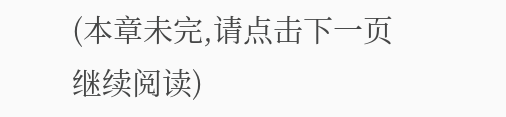(本章未完,请点击下一页继续阅读)